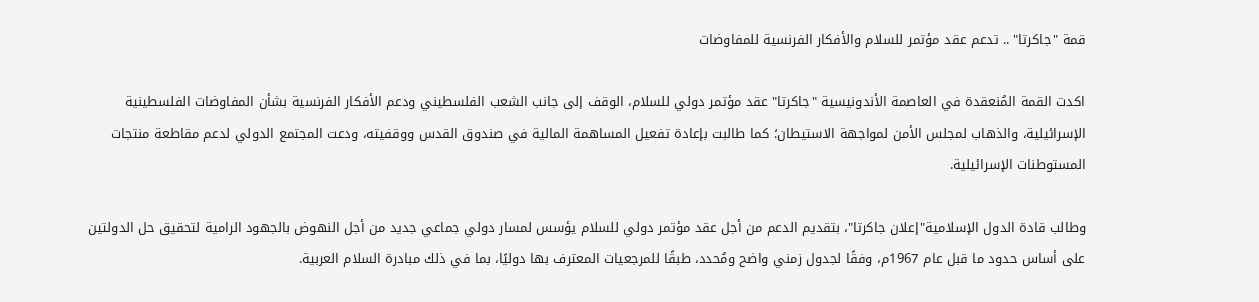قمة "جاكرتا" .. تدعم عقد مؤتمر للسلام والأفكار الفرنسية للمفاوضات

اكدت القمة المُنعقدة في العاصمة الأندونيسية "جاكرتا" عقد مؤتمر دولي للسلام، الوقف إلى جانب الشعب الفلسطيني ودعم الأفكار الفرنسية بشأن المفاوضات الفلسطينية الإسرائيلية، والذهاب لمجلس الأمن لمواجهة الاستيطان؛ كما طالبت بإعادة تفعيل المساهمة المالية في صندوق القدس ووقفيته، ودعت المجتمع الدولي لدعم مقاطعة منتجات المستوطنات الإسرائيلية.

وطالب قادة الدول الإسلامية"إعلان جاكرتا"، بتقديم الدعم من أجل عقد مؤتمر دولي للسلام يؤسس لمسار دولي جماعي جديد من أجل النهوض بالجهود الرامية لتحقيق حل الدولتين على أساس حدود ما قبل عام 1967م، وفقًا لجدول زمني واضح ومُحدد، طبقًا للمرجعيات المعترف بها دوليًا، بما في ذلك مبادرة السلام العربية.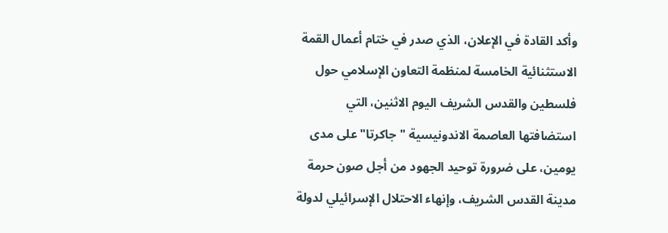وأكد القادة في الإعلان، الذي صدر في ختام أعمال القمة الاستثنائية الخامسة لمنظمة التعاون الإسلامي حول فلسطين والقدس الشريف اليوم الاثنين، التي استضافتها العاصمة الاندونيسية "جاكرتا" على مدى يومين، على ضرورة توحيد الجهود من أجل صون حرمة مدينة القدس الشريف، وإنهاء الاحتلال الإسرائيلي لدولة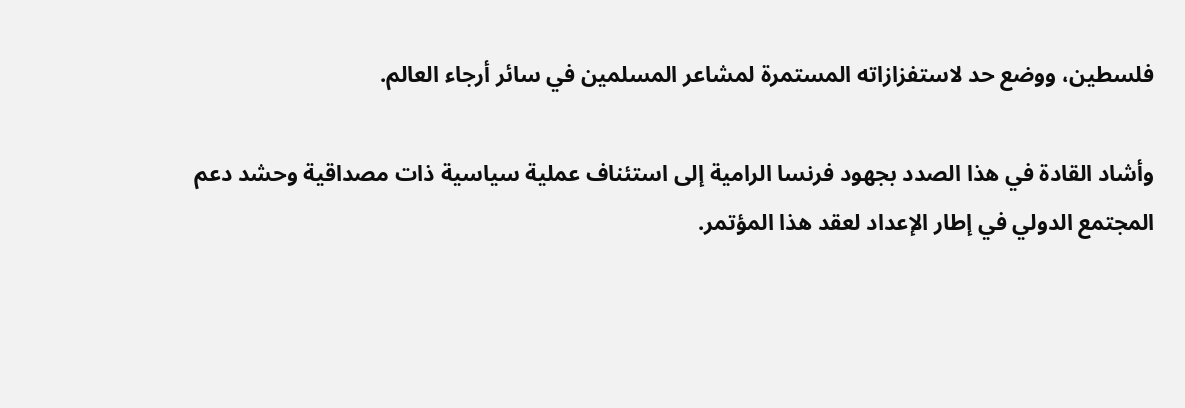فلسطين، ووضع حد لاستفزازاته المستمرة لمشاعر المسلمين في سائر أرجاء العالم.

وأشاد القادة في هذا الصدد بجهود فرنسا الرامية إلى استئناف عملية سياسية ذات مصداقية وحشد دعم المجتمع الدولي في إطار الإعداد لعقد هذا المؤتمر.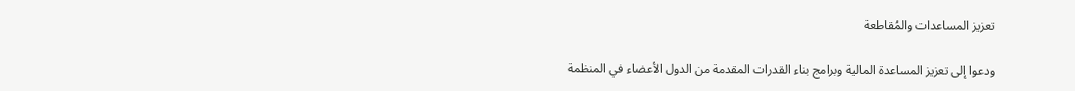تعزيز المساعدات والمُقاطعة

ودعوا إلى تعزيز المساعدة المالية وبرامج بناء القدرات المقدمة من الدول الأعضاء في المنظمة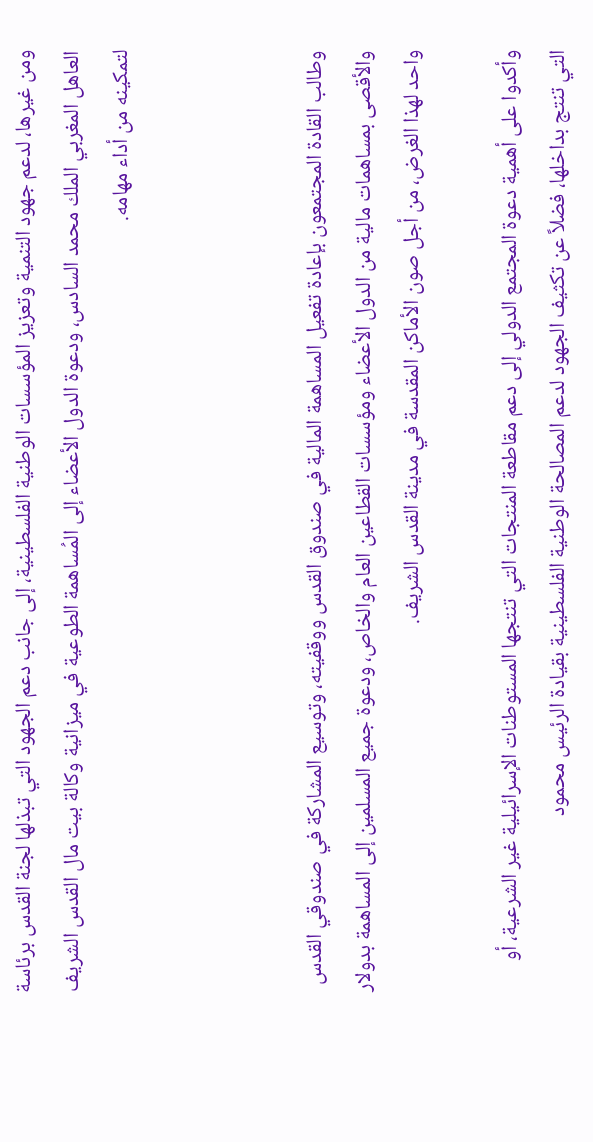ومن غيرها، لدعم جهود التنمية وتعزيز المؤسسات الوطنية الفلسطينية، إلى جانب دعم الجهود التي تبذلها لجنة القدس برئاسة العاهل المغربي الملك محمد السادس، ودعوة الدول الأعضاء إلى المُساهمة الطوعية في ميزانية وكالة بيت مال القدس الشريف لتمكينه من أداء مهامه.



وطالب القادة المجتمعون بإعادة تفعيل المساهمة المالية في صندوق القدس ووقفيته، وتوسيع المشاركة في صندوقي القدس والأقصى بمساهمات مالية من الدول الأعضاء ومؤسسات القطاعين العام والخاص، ودعوة جميع المسلمين إلى المساهمة بدولار واحد لهذا الغرض، من أجل صون الأماكن المقدسة في مدينة القدس الشريف.

وأكدوا على أهمية دعوة المجتمع الدولي إلى دعم مقاطعة المنتجات التي تنتجها المستوطنات الإسرائيلية غير الشرعية، أو التي تنتج بداخلها، فضلاً عن تكثيف الجهود لدعم المصالحة الوطنية الفلسطينية بقيادة الرئيس محمود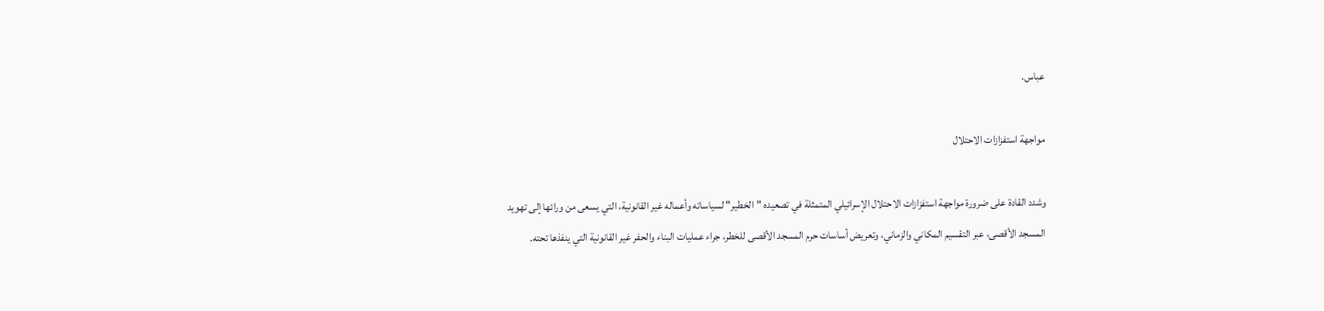عباس.

مواجهة استفزازات الاحتلال

وشدد القادة على ضرورة مواجهة استفزازات الاحتلال الإسرائيلي المتمثلة في تصعيده "الخطير" لسياساته وأعماله غير القانونية، التي يسعى من ورائها إلى تهويد المسجد الأقصى، عبر التقسيم المكاني والزماني، وتعريض أساسات حرم المسجد الأقصى للخطر، جراء عمليات البناء والحفر غير القانونية التي ينفذها تحته.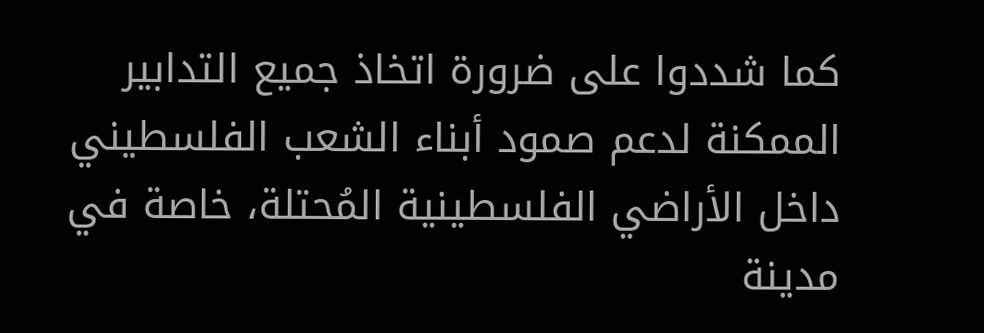كما شددوا على ضرورة اتخاذ جميع التدابير الممكنة لدعم صمود أبناء الشعب الفلسطيني داخل الأراضي الفلسطينية المُحتلة، خاصة في مدينة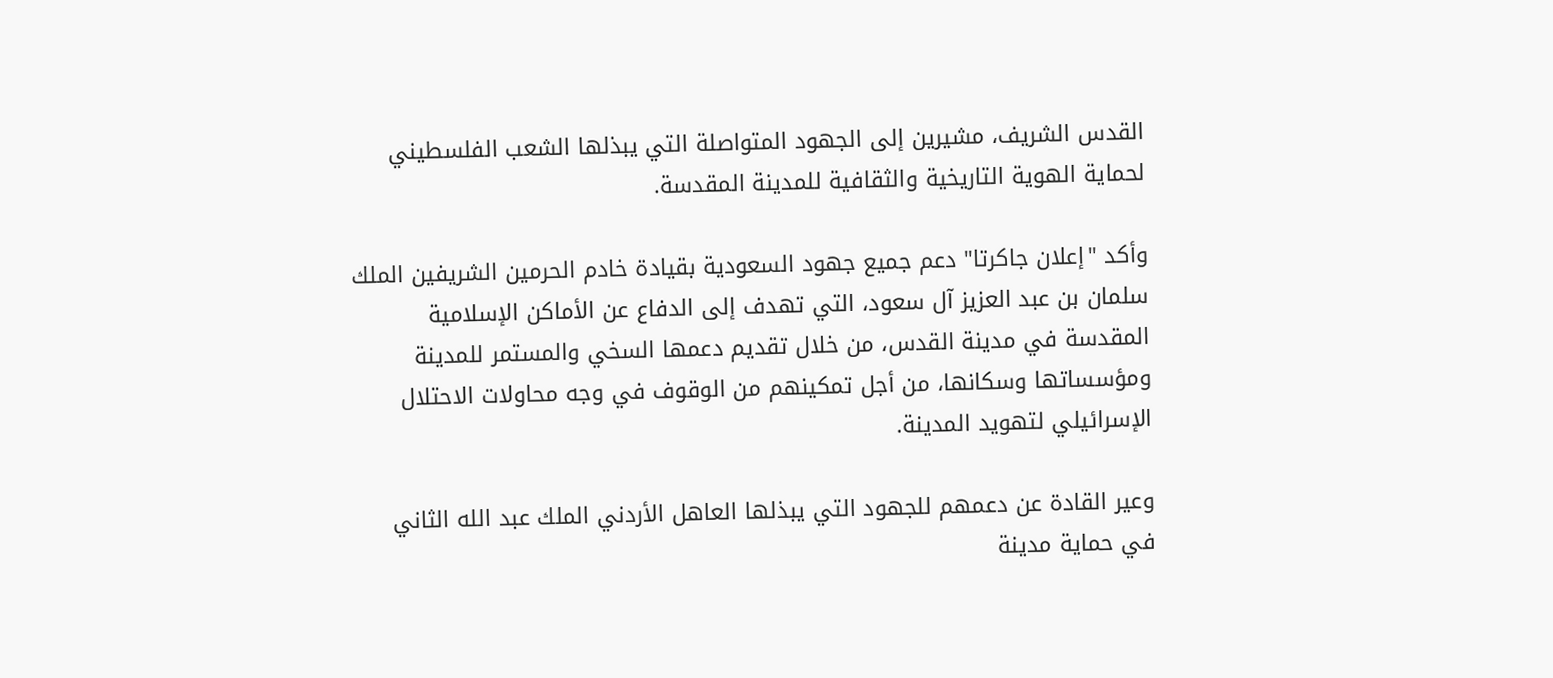القدس الشريف، مشيرين إلى الجهود المتواصلة التي يبذلها الشعب الفلسطيني لحماية الهوية التاريخية والثقافية للمدينة المقدسة.

وأكد "إعلان جاكرتا" دعم جميع جهود السعودية بقيادة خادم الحرمين الشريفين الملك سلمان بن عبد العزيز آل سعود، التي تهدف إلى الدفاع عن الأماكن الإسلامية المقدسة في مدينة القدس، من خلال تقديم دعمها السخي والمستمر للمدينة ومؤسساتها وسكانها، من أجل تمكينهم من الوقوف في وجه محاولات الاحتلال الإسرائيلي لتهويد المدينة.

وعير القادة عن دعمهم للجهود التي يبذلها العاهل الأردني الملك عبد الله الثاني في حماية مدينة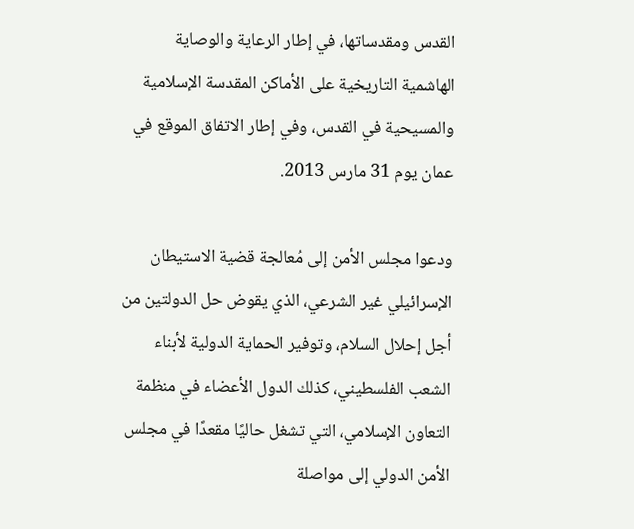القدس ومقدساتها، في إطار الرعاية والوصاية الهاشمية التاريخية على الأماكن المقدسة الإسلامية والمسيحية في القدس، وفي إطار الاتفاق الموقع في عمان يوم 31 مارس 2013.

ودعوا مجلس الأمن إلى مُعالجة قضية الاستيطان الإسرائيلي غير الشرعي، الذي يقوض حل الدولتين من أجل إحلال السلام، وتوفير الحماية الدولية لأبناء الشعب الفلسطيني، كذلك الدول الأعضاء في منظمة التعاون الإسلامي، التي تشغل حاليًا مقعدًا في مجلس الأمن الدولي إلى مواصلة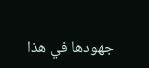جهودها في هذا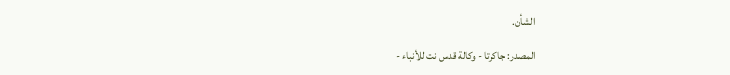الشأن.

المصدر: جاكرتا - وكالة قدس نت للأنباء -